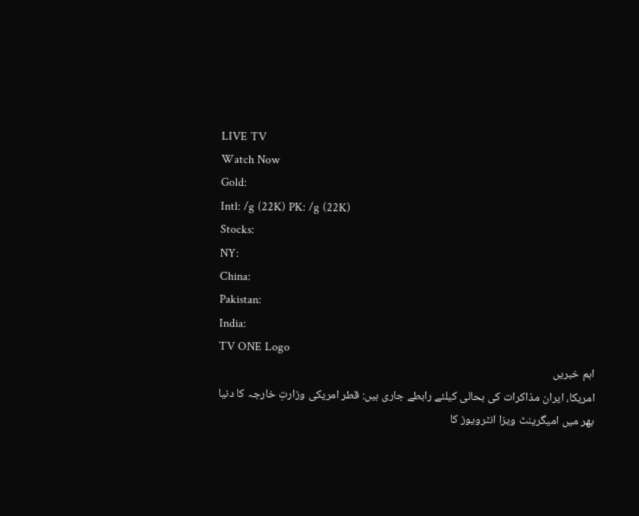LIVE TV
Watch Now
Gold:
Intl: /g (22K) PK: /g (22K)
Stocks:
NY:
China:
Pakistan:
India:
TV ONE Logo
اہم خبریں
امریکا، ایران مذاکرات کی بحالی کیلئے رابطے جاری ہیں: قطر امریکی وزارتِ خارجہ کا دنیا بھر میں امیگرینٹ ویزا انٹرویوز کا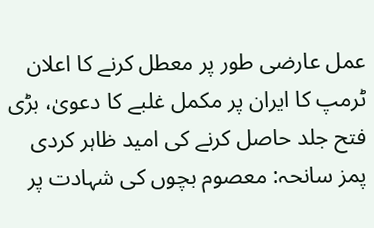عمل عارضی طور پر معطل کرنے کا اعلان ٹرمپ کا ایران پر مکمل غلبے کا دعویٰ، بڑی فتح جلد حاصل کرنے کی امید ظاہر کردی پمز سانحہ: معصوم بچوں کی شہادت پر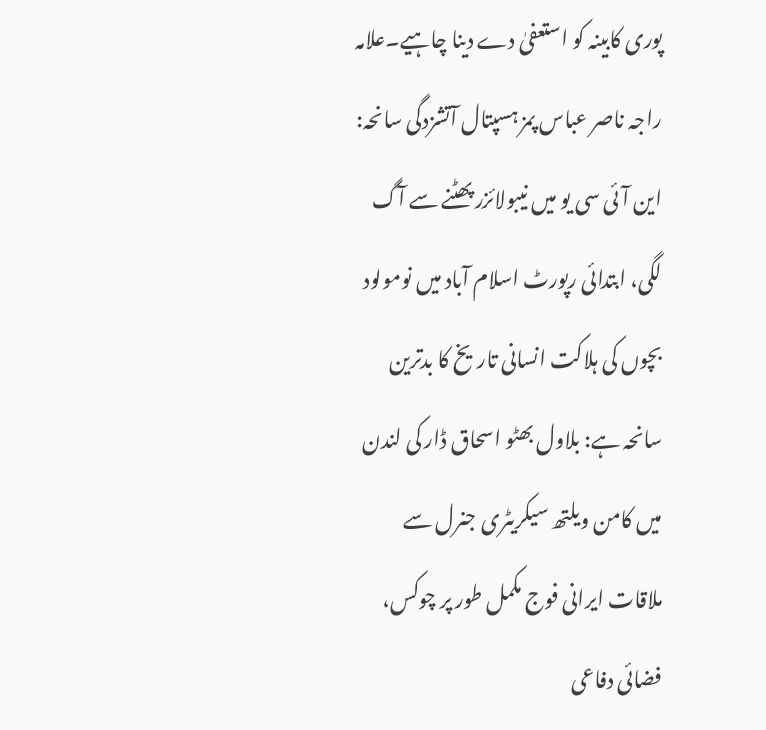پوری کابینہ کو استعفیٰ دے دینا چاہیے۔علامہ راجہ ناصر عباس پمز ہسپتال آتشزدگی سانحہ: این آئی سی یو میں نیبولائزر پھٹنے سے آگ لگی، ابتدائی رپورٹ اسلام آباد میں نومولود بچوں کی ہلاکت انسانی تاریخ کا بدترین سانحہ ہے: بلاول بھٹو اسحاق ڈار کی لندن میں کامن ویلتھ سیکریٹری جنرل سے ملاقات ایرانی فوج مکمل طور پر چوکس، فضائی دفاعی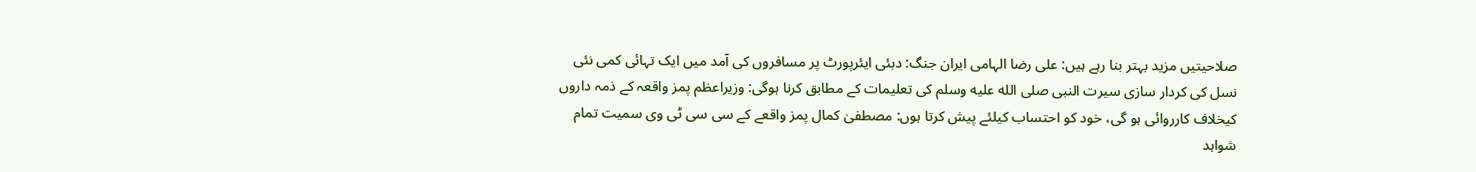صلاحیتیں مزید بہتر بنا رہے ہیں: علی رضا الہامی ایران جنگ: دبئی ایئرپورٹ پر مسافروں کی آمد میں ایک تہائی کمی نئی نسل کی کردار سازی سیرت النبی صلى الله عليه وسلم کی تعلیمات کے مطابق کرنا ہوگی: وزیراعظم پمز واقعہ کے ذمہ داروں کیخلاف کارروائی ہو گی، خود کو احتساب کیلئے پیش کرتا ہوں: مصطفیٰ کمال پمز واقعے کے سی سی ٹی وی سمیت تمام شواہد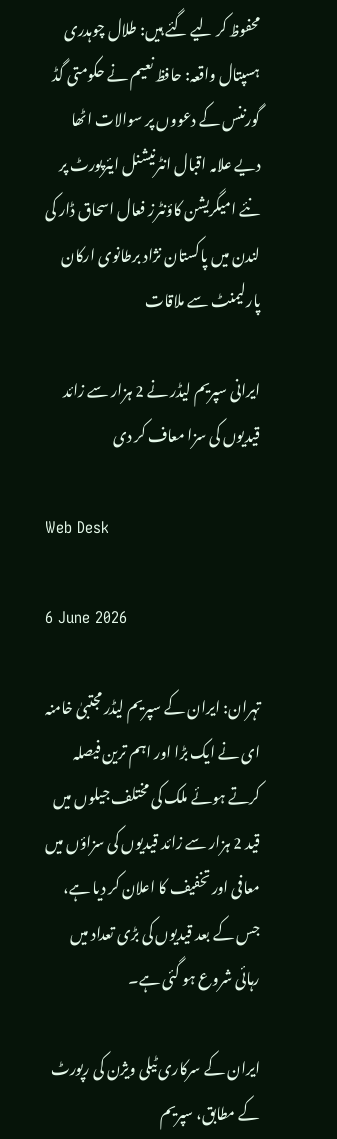محفوظ کر لیے گئے ہیں: طلال چوہدری ہسپتال واقعہ: حافظ نعیم نے حکومتی گڈ گورننس کے دعووں پر سوالات اٹھا دیے علامہ اقبال انٹرنیشنل ایئرپورٹ پر نئے امیگریشن کاؤنٹرز فعال اسحاق ڈار کی لندن میں پاکستان نژاد برطانوی ارکان پارلیمنٹ سے ملاقات

ایرانی سپریم لیڈر نے 2 ہزار سے زائد قیدیوں کی سزا معاف کر دی

Web Desk

6 June 2026

تہران: ایران کے سپریم لیڈر مجتبیٰ خامنہ ای نے ایک بڑا اور اہم ترین فیصلہ کرتے ہوئے ملک کی مختلف جیلوں میں قید 2 ہزار سے زائد قیدیوں کی سزاؤں میں معافی اور تخفیف کا اعلان کر دیا ہے، جس کے بعد قیدیوں کی بڑی تعداد میں رہائی شروع ہو گئی ہے۔

ایران کے سرکاری ٹیلی ویژن کی رپورٹ کے مطابق، سپریم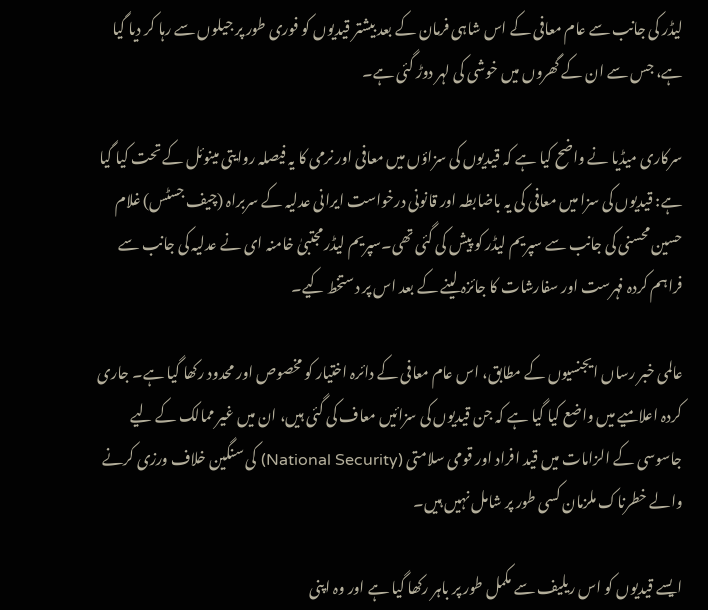لیڈر کی جانب سے عام معافی کے اس شاہی فرمان کے بعد بیشتر قیدیوں کو فوری طور پر جیلوں سے رہا کر دیا گیا ہے، جس سے ان کے گھروں میں خوشی کی لہر دوڑ گئی ہے۔

سرکاری میڈیا نے واضح کیا ہے کہ قیدیوں کی سزاؤں میں معافی اور نرمی کا یہ فیصلہ روایتی مینوئل کے تحت کیا گیا ہے: قیدیوں کی سزا میں معافی کی یہ باضابطہ اور قانونی درخواست ایرانی عدلیہ کے سربراہ (چیف جسٹس) غلام حسین محسنی کی جانب سے سپریم لیڈر کو پیش کی گئی تھی۔سپریم لیڈر مجتبیٰ خامنہ ای نے عدلیہ کی جانب سے فراہم کردہ فہرست اور سفارشات کا جائزہ لینے کے بعد اس پر دستخط کیے۔

عالمی خبر رساں ایجنسیوں کے مطابق، اس عام معافی کے دائرہ اختیار کو مخصوص اور محدود رکھا گیا ہے۔ جاری کردہ اعلامیے میں واضع کیا گیا ہے کہ جن قیدیوں کی سزائیں معاف کی گئی ہیں، ان میں غیر ممالک کے لیے جاسوسی کے الزامات میں قید افراد اور قومی سلامتی (National Security) کی سنگین خلاف ورزی کرنے والے خطرناک ملزمان کسی طور پر شامل نہیں ہیں۔

ایسے قیدیوں کو اس ریلیف سے مکمل طور پر باہر رکھا گیا ہے اور وہ اپنی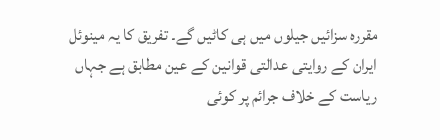مقررہ سزائیں جیلوں میں ہی کاٹیں گے۔ تفریق کا یہ مینوئل ایران کے روایتی عدالتی قوانین کے عین مطابق ہے جہاں ریاست کے خلاف جرائم پر کوئی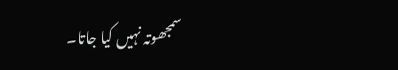سمجھوتہ نہیں کیا جاتا۔